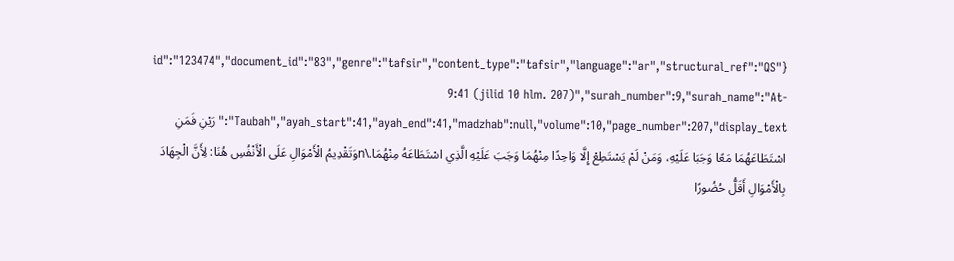{"id":"123474","document_id":"83","genre":"tafsir","content_type":"tafsir","language":"ar","structural_ref":"QS 9:41 (jilid 10 hlm. 207)","surah_number":9,"surah_name":"At-Taubah","ayah_start":41,"ayah_end":41,"madzhab":null,"volume":10,"page_number":207,"display_text":"رَيْنِ فَمَنِ اسْتَطَاعَهُمَا مَعًا وَجَبَا عَلَيْهِ، وَمَنْ لَمْ يَسْتَطِعْ إِلَّا وَاحِدًا مِنْهُمَا وَجَبَ عَلَيْهِ الَّذِي اسْتَطَاعَهُ مِنْهُمَا.\nوَتَقْدِيمُ الْأَمْوَالِ عَلَى الْأَنْفُسِ هُنَا: لِأَنَّ الْجِهَادَ بِالْأَمْوَالِ أَقَلُّ حُضُورًا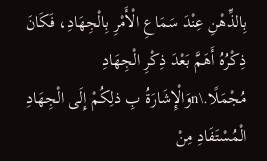بِالذِّهْنِ عِنْدَ سَمَاعِ الْأَمْرِ بِالْجِهَادِ، فَكَانَ ذِكْرُهُ أَهَمَّ بَعْدَ ذِكْرِ الْجِهَادِ مُجْمَلًا.\nوَالْإِشَارَةُ بِ ذلِكُمْ إِلَى الْجِهَادِ الْمُسْتَفَادِ مِنْ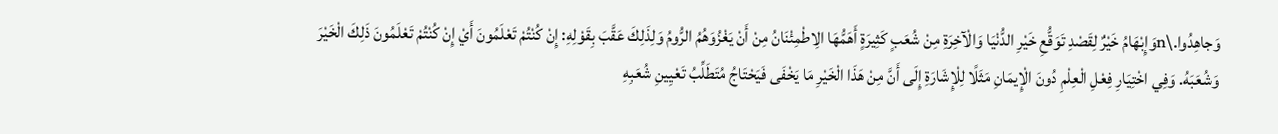وَجاهِدُوا.\nوَإِبْهَامُ خَيْرٌ لِقَصْدِ تَوَقُّعِ خَيْرِ الدُّنْيَا وَالْآخِرَةِ مِنْ شُعَبٍ كَثِيرَةٍ أَهَمُّهَا الِاطْمِئْنَانُ مِنْ أَنْ يَغْزُوَهُمُ الرُّومُ وَلِذَلِكَ عَقَّبَ بِقَوْلِهِ: إِنْ كُنْتُمْ تَعْلَمُونَ أَيْ إِنْ كُنْتُمْ تَعْلَمُونَ ذَلِكَ الْخَيْرَ وَشُعَبَهُ. وَفِي اخْتِيَارِ فِعْلِ الْعِلْمِ دُونَ الْإِيمَانِ مَثَلًا لِلْإِشَارَةِ إِلَى أَنَّ مِنْ هَذَا الْخَيْرِ مَا يَخْفَى فَيَحْتَاجُ مُتَطَلِّبُ تَعْيِينِ شُعَبِهِ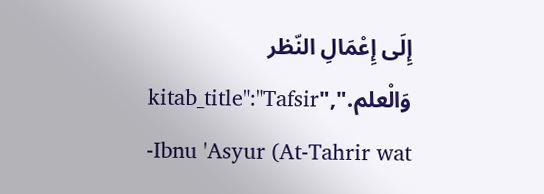إِلَى إِعْمَالِ النّظر وَالْعلم.","kitab_title":"Tafsir Ibnu 'Asyur (At-Tahrir wat-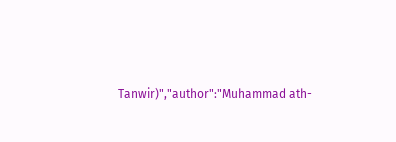Tanwir)","author":"Muhammad ath-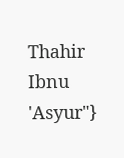Thahir Ibnu 'Asyur"}